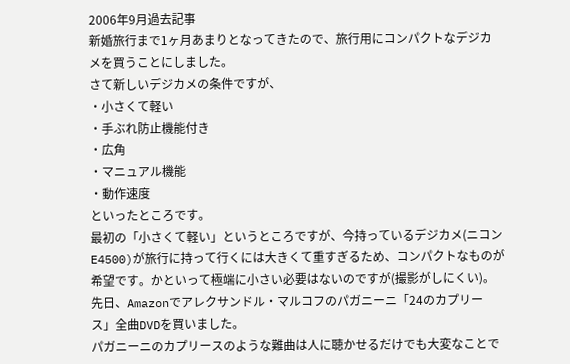2006年9月過去記事
新婚旅行まで1ヶ月あまりとなってきたので、旅行用にコンパクトなデジカメを買うことにしました。
さて新しいデジカメの条件ですが、
・小さくて軽い
・手ぶれ防止機能付き
・広角
・マニュアル機能
・動作速度
といったところです。
最初の「小さくて軽い」というところですが、今持っているデジカメ(ニコンE4500)が旅行に持って行くには大きくて重すぎるため、コンパクトなものが希望です。かといって極端に小さい必要はないのですが(撮影がしにくい)。
先日、Amazonでアレクサンドル・マルコフのパガニーニ「24のカプリース」全曲DVDを買いました。
パガニーニのカプリースのような難曲は人に聴かせるだけでも大変なことで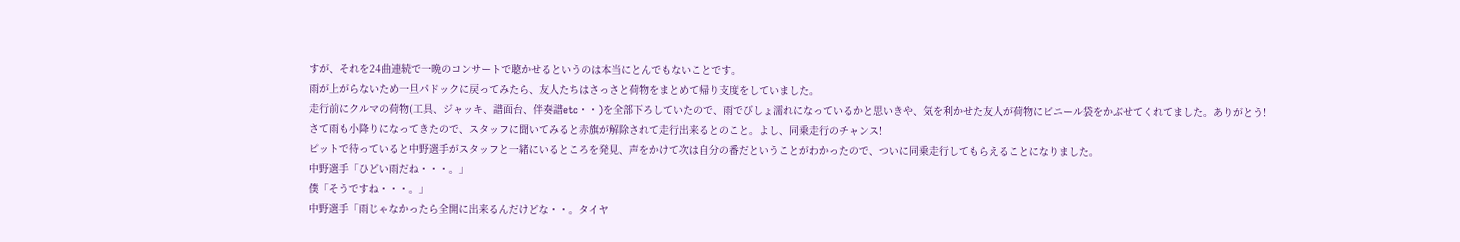すが、それを24曲連続で一晩のコンサートで聴かせるというのは本当にとんでもないことです。
雨が上がらないため一旦パドックに戻ってみたら、友人たちはさっさと荷物をまとめて帰り支度をしていました。
走行前にクルマの荷物(工具、ジャッキ、譜面台、伴奏譜etc・・)を全部下ろしていたので、雨でびしょ濡れになっているかと思いきや、気を利かせた友人が荷物にビニール袋をかぶせてくれてました。ありがとう!
さて雨も小降りになってきたので、スタッフに聞いてみると赤旗が解除されて走行出来るとのこと。よし、同乗走行のチャンス!
ピットで待っていると中野選手がスタッフと一緒にいるところを発見、声をかけて次は自分の番だということがわかったので、ついに同乗走行してもらえることになりました。
中野選手「ひどい雨だね・・・。」
僕「そうですね・・・。」
中野選手「雨じゃなかったら全開に出来るんだけどな・・。タイヤ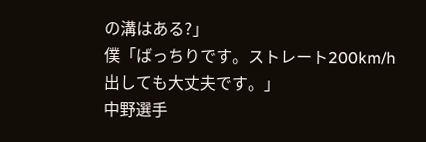の溝はある?」
僕「ばっちりです。ストレート200km/h出しても大丈夫です。」
中野選手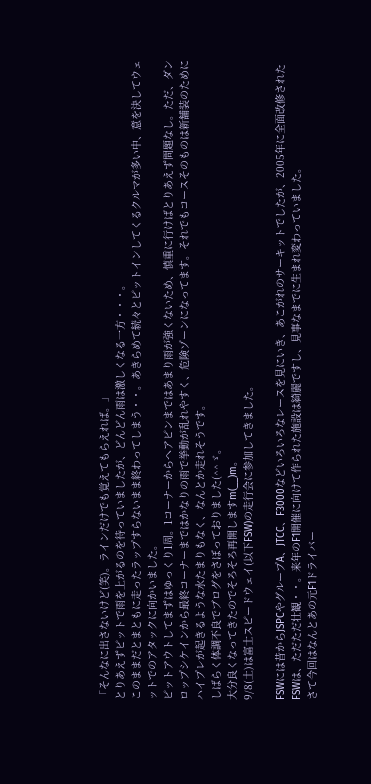「そんなに出さないけど(笑)。ラインだけでも覚えてもらえれば。」
とりあえずピットで雨を上がるのを待っていましたが、どんどん雨は激しくなる一方・・・。
このままだとまともに走ったラップすらないまま終わってしまう・・。あきらめて続々とピットインしてくるクルマが多い中、意を決してウェットでのアタックに向かいました。
ピットアウトしてまずはゆっくり1周。1コーナーからヘアピンまではあまり雨が強くないため、慎重に行けばとりあえず問題なし。ただ、ダンロップシケインから最終コーナーまではかなりの雨で挙動が乱れやすく、危険ゾーンになってます。それでもコースそのものは新舗装のためにハイプレが起きるような水たまりもなく、なんとか走れそうです。
しばらく体調不良でブログをさぼっておりました(^^ゞ。
大分良くなってきたのでそろそろ再開しますm(__)m。
9/8(土)は富士スピードウェイ(以下FSW)の走行会に参加してきました。

FSWには昔からJSPCやグループA、JTCC、F3000などいろいろなレースを見にいき、あこがれのサーキットでしたが、2005年に全面改修されたFSWは、ただただ壮観・・。来年のF1開催に向けて作られた施設は綺麗ですし、見事なまでに生まれ変わっていました。
さて今回はなんとあの元F1ドライバー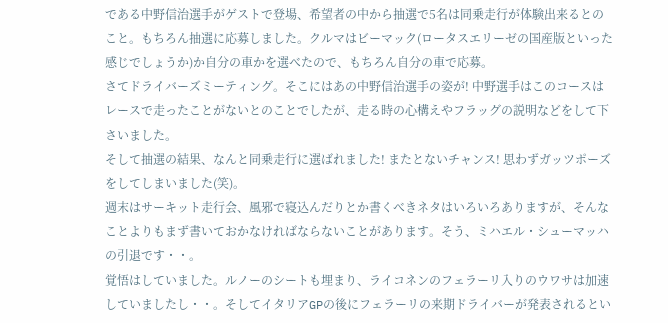である中野信治選手がゲストで登場、希望者の中から抽選で5名は同乗走行が体験出来るとのこと。もちろん抽選に応募しました。クルマはビーマック(ロータスエリーゼの国産版といった感じでしょうか)か自分の車かを選べたので、もちろん自分の車で応募。
さてドライバーズミーティング。そこにはあの中野信治選手の姿が! 中野選手はこのコースはレースで走ったことがないとのことでしたが、走る時の心構えやフラッグの説明などをして下さいました。
そして抽選の結果、なんと同乗走行に選ばれました! またとないチャンス! 思わずガッツポーズをしてしまいました(笑)。
週末はサーキット走行会、風邪で寝込んだりとか書くべきネタはいろいろありますが、そんなことよりもまず書いておかなければならないことがあります。そう、ミハエル・シューマッハの引退です・・。
覚悟はしていました。ルノーのシートも埋まり、ライコネンのフェラーリ入りのウワサは加速していましたし・・。そしてイタリアGPの後にフェラーリの来期ドライバーが発表されるとい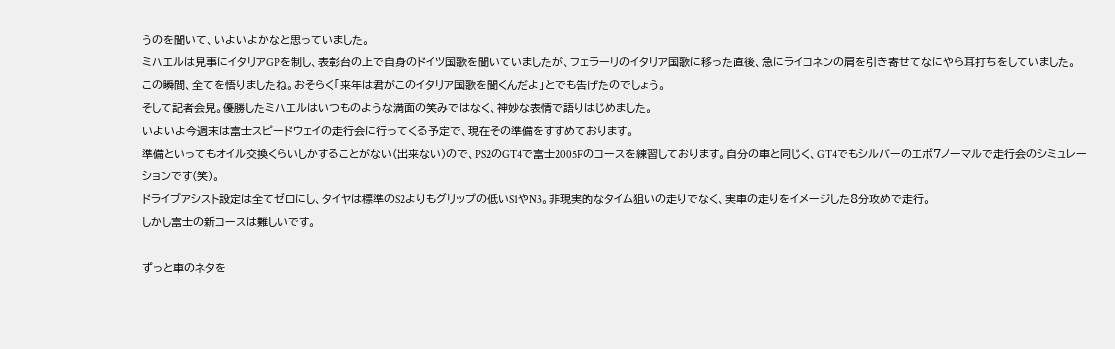うのを聞いて、いよいよかなと思っていました。
ミハエルは見事にイタリアGPを制し、表彰台の上で自身のドイツ国歌を聞いていましたが、フェラーリのイタリア国歌に移った直後、急にライコネンの肩を引き寄せてなにやら耳打ちをしていました。
この瞬間、全てを悟りましたね。おそらく「来年は君がこのイタリア国歌を聞くんだよ」とでも告げたのでしょう。
そして記者会見。優勝したミハエルはいつものような満面の笑みではなく、神妙な表情で語りはじめました。
いよいよ今週末は富士スピードウェイの走行会に行ってくる予定で、現在その準備をすすめております。
準備といってもオイル交換くらいしかすることがない(出来ない)ので、PS2のGT4で富士2005Fのコースを練習しております。自分の車と同じく、GT4でもシルバーのエボ7ノーマルで走行会のシミュレーションです(笑)。
ドライブアシスト設定は全てゼロにし、タイヤは標準のS2よりもグリップの低いS1やN3。非現実的なタイム狙いの走りでなく、実車の走りをイメージした8分攻めで走行。
しかし富士の新コースは難しいです。

ずっと車のネタを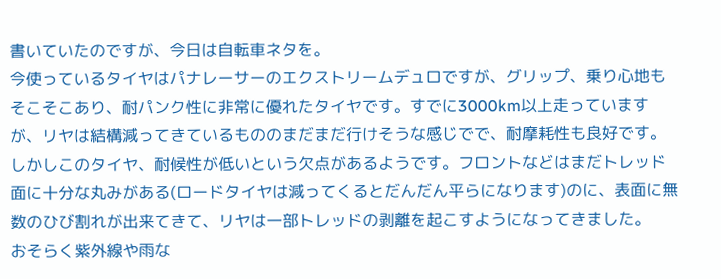書いていたのですが、今日は自転車ネタを。
今使っているタイヤはパナレーサーのエクストリームデュロですが、グリップ、乗り心地もそこそこあり、耐パンク性に非常に優れたタイヤです。すでに3000km以上走っていますが、リヤは結構減ってきているもののまだまだ行けそうな感じでで、耐摩耗性も良好です。
しかしこのタイヤ、耐候性が低いという欠点があるようです。フロントなどはまだトレッド面に十分な丸みがある(ロードタイヤは減ってくるとだんだん平らになります)のに、表面に無数のひび割れが出来てきて、リヤは一部トレッドの剥離を起こすようになってきました。
おそらく紫外線や雨な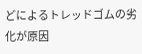どによるトレッドゴムの劣化が原因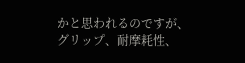かと思われるのですが、グリップ、耐摩耗性、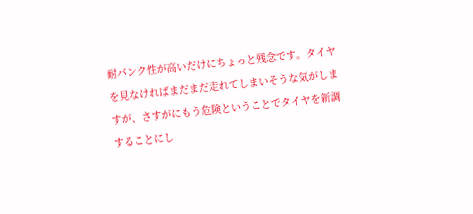耐パンク性が高いだけにちょっと残念です。タイヤを見なければまだまだ走れてしまいそうな気がしますが、さすがにもう危険ということでタイヤを新調することにし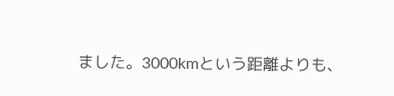ました。3000kmという距離よりも、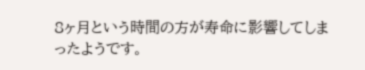8ヶ月という時間の方が寿命に影響してしまったようです。